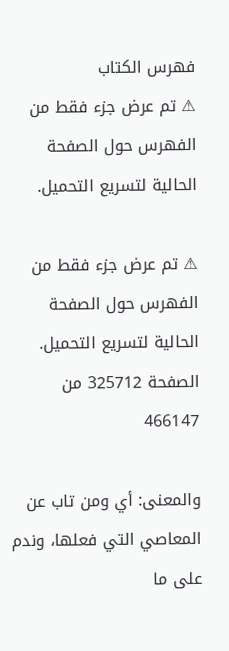فهرس الكتاب
⚠ تم عرض جزء فقط من الفهرس حول الصفحة الحالية لتسريع التحميل.

⚠ تم عرض جزء فقط من الفهرس حول الصفحة الحالية لتسريع التحميل.
الصفحة 325712 من 466147

والمعنى: أي ومن تاب عن المعاصي التي فعلها، وندم على ما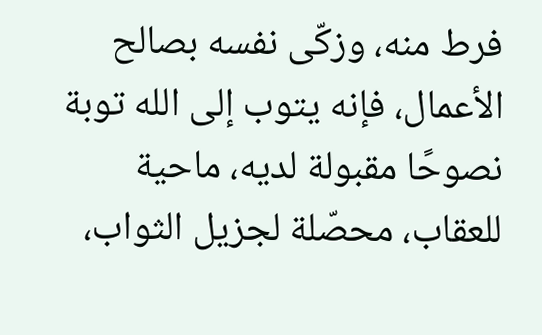فرط منه، وزكّى نفسه بصالح الأعمال، فإنه يتوب إلى الله توبة نصوحًا مقبولة لديه، ماحية للعقاب، محصّلة لجزيل الثواب،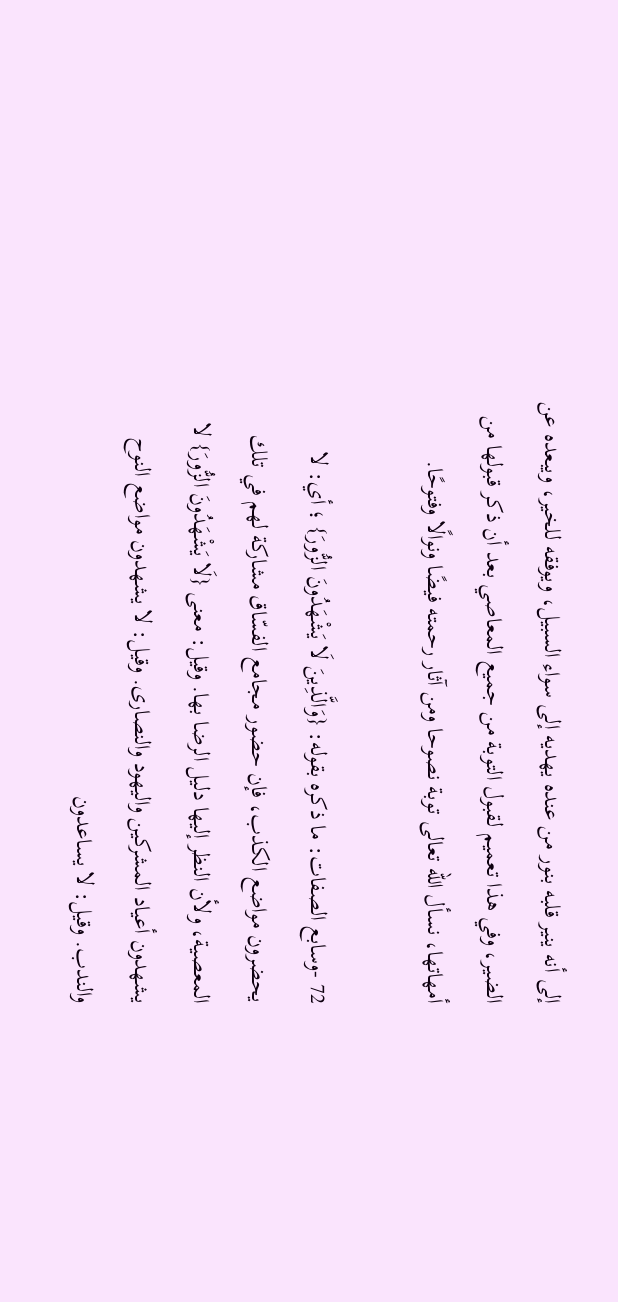إلى أنه ينير قلبه بنور من عنده يهديه إلى سواء السبيل، ويوفقه للخير، ويبعده عن الضير، وفي هذا تعميم لقبول التوبة من جميع المعاصي بعد أن ذكر قبولها من أمهاتها، نسأل الله تعالى توبة نصوحا ومن آثار رحمته فيضًا ونوالًا وفتوحًا.

72 -وسابع الصفات: ما ذكره بقوله: {وَالَّذِينَ لَا يَشْهَدُونَ الزُّورَ} ؛ أي: لا يحضرون مواضع الكذب، فإن حضور مجامع الفسّاق مشاركة لهم في تلك المعصية، ولأن النظر إليها دليل الرضا بها. وقيل: معنى {لَا يَشْهَدُونَ الزُّورَ} لا يشهدون أعياد المشركين واليهود والنصارى. وقيل: لا يشهدون مواضع النوح والندب. وقيل: لا يساعدون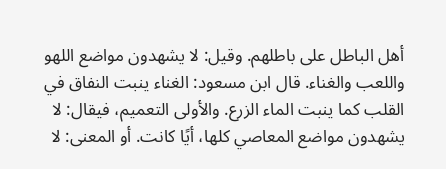أهل الباطل على باطلهم. وقيل: لا يشهدون مواضع اللهو واللعب والغناء. قال ابن مسعود: الغناء ينبت النفاق في القلب كما ينبت الماء الزرع. والأولى التعميم، فيقال: لا يشهدون مواضع المعاصي كلها، أيًا كانت. أو المعنى: لا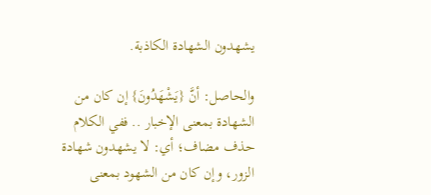يشهدون الشهادة الكاذبة.

والحاصل: أنَّ {يَشْهَدُونَ} إن كان من الشهادة بمعنى الإخبار .. ففي الكلام حذف مضاف؛ أي: لا يشهدون شهادة الزور، وإن كان من الشهود بمعنى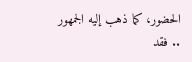الحضور، كما ذهب إليه الجمهور .. فقد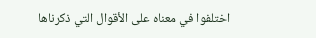اختلفوا في معناه على الأقوال التي ذكرناها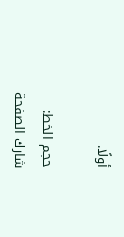أولًا.

حجم الخط:
شارك الصفحة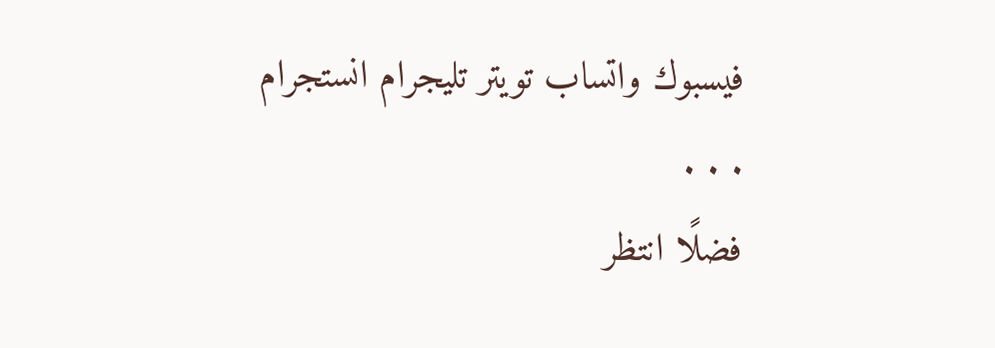فيسبوك واتساب تويتر تليجرام انستجرام
. . .
فضلًا انتظر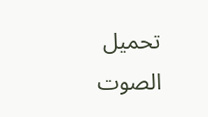تحميل الصوت